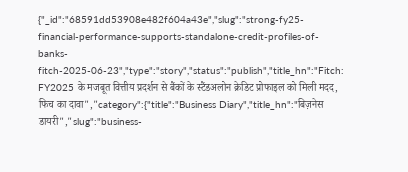{"_id":"68591dd53908e482f604a43e","slug":"strong-fy25-financial-performance-supports-standalone-credit-profiles-of-banks-fitch-2025-06-23","type":"story","status":"publish","title_hn":"Fitch: FY2025 के मजबूत वित्तीय प्रदर्शन से बैंकों के स्टैंडअलोन क्रेडिट प्रोफाइल को मिली मदद, फिच का दावा","category":{"title":"Business Diary","title_hn":"बिज़नेस डायरी","slug":"business-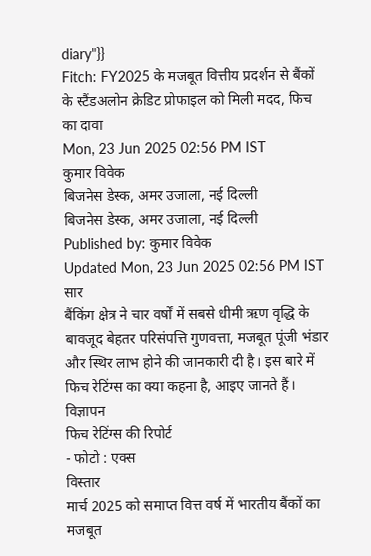diary"}}
Fitch: FY2025 के मजबूत वित्तीय प्रदर्शन से बैंकों के स्टैंडअलोन क्रेडिट प्रोफाइल को मिली मदद, फिच का दावा
Mon, 23 Jun 2025 02:56 PM IST
कुमार विवेक
बिजनेस डेस्क, अमर उजाला, नई दिल्ली
बिजनेस डेस्क, अमर उजाला, नई दिल्ली
Published by: कुमार विवेक
Updated Mon, 23 Jun 2025 02:56 PM IST
सार
बैंकिंग क्षेत्र ने चार वर्षों में सबसे धीमी ऋण वृद्धि के बावजूद बेहतर परिसंपत्ति गुणवत्ता, मजबूत पूंजी भंडार और स्थिर लाभ होने की जानकारी दी है। इस बारे में फिच रेटिंग्स का क्या कहना है, आइए जानते हैं।
विज्ञापन
फिच रेटिंग्स की रिपोर्ट
- फोटो : एक्स
विस्तार
मार्च 2025 को समाप्त वित्त वर्ष में भारतीय बैंकों का मजबूत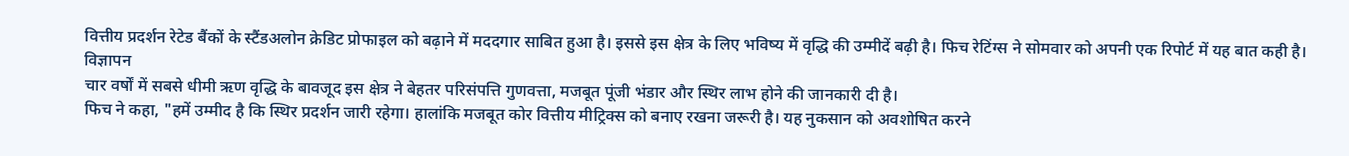वित्तीय प्रदर्शन रेटेड बैंकों के स्टैंडअलोन क्रेडिट प्रोफाइल को बढ़ाने में मददगार साबित हुआ है। इससे इस क्षेत्र के लिए भविष्य में वृद्धि की उम्मीदें बढ़ी है। फिच रेटिंग्स ने सोमवार को अपनी एक रिपोर्ट में यह बात कही है।
विज्ञापन
चार वर्षों में सबसे धीमी ऋण वृद्धि के बावजूद इस क्षेत्र ने बेहतर परिसंपत्ति गुणवत्ता, मजबूत पूंजी भंडार और स्थिर लाभ होने की जानकारी दी है।
फिच ने कहा, "हमें उम्मीद है कि स्थिर प्रदर्शन जारी रहेगा। हालांकि मजबूत कोर वित्तीय मीट्रिक्स को बनाए रखना जरूरी है। यह नुकसान को अवशोषित करने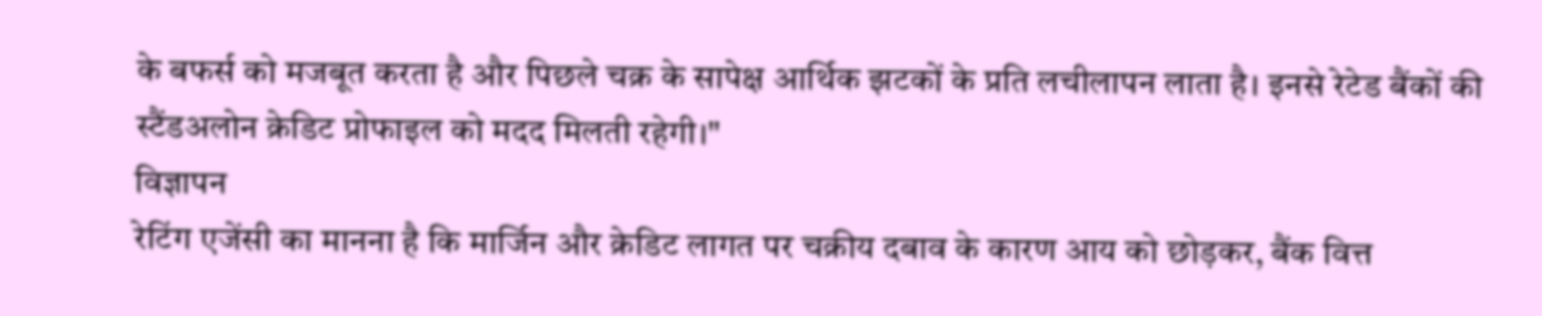के बफर्स को मजबूत करता है और पिछले चक्र के सापेक्ष आर्थिक झटकों के प्रति लचीलापन लाता है। इनसे रेटेड बैंकों की स्टैंडअलोन क्रेडिट प्रोफाइल को मदद मिलती रहेगी।"
विज्ञापन
रेटिंग एजेंसी का मानना है कि मार्जिन और क्रेडिट लागत पर चक्रीय दबाव के कारण आय को छोड़कर, बैंक वित्त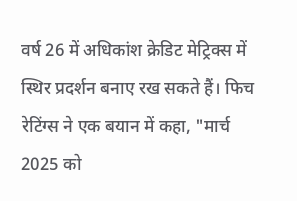वर्ष 26 में अधिकांश क्रेडिट मेट्रिक्स में स्थिर प्रदर्शन बनाए रख सकते हैं। फिच रेटिंग्स ने एक बयान में कहा, "मार्च 2025 को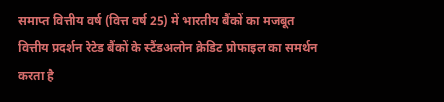समाप्त वित्तीय वर्ष (वित्त वर्ष 25) में भारतीय बैंकों का मजबूत वित्तीय प्रदर्शन रेटेड बैंकों के स्टैंडअलोन क्रेडिट प्रोफाइल का समर्थन करता है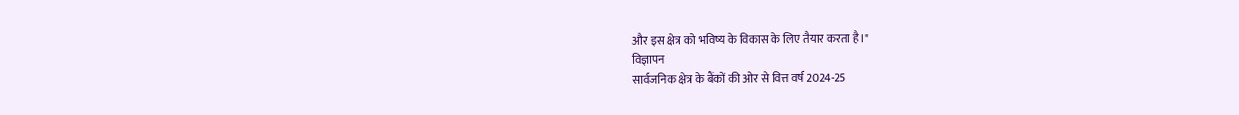और इस क्षेत्र को भविष्य के विकास के लिए तैयार करता है।"
विज्ञापन
सार्वजनिक क्षेत्र के बैंकों की ओर से वित्त वर्ष 2024-25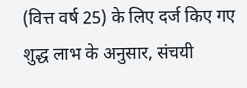(वित्त वर्ष 25) के लिए दर्ज किए गए शुद्ध लाभ के अनुसार, संचयी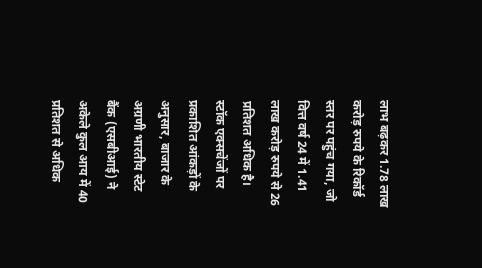लाभ बढ़कर 1.78 लाख करोड़ रुपये के रिकॉर्ड स्तर पर पहुंच गया, जो वित्त वर्ष 24 में 1.41 लाख करोड़ रुपये से 26 प्रतिशत अधिक है। स्टॉक एक्सचेंजों पर प्रकाशित आंकड़ों के अनुसार, बाजार के अग्रणी भारतीय स्टेट बैंक (एसबीआई) ने अकेले कुल आय में 40 प्रतिशत से अधिक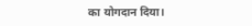का योगदान दिया।